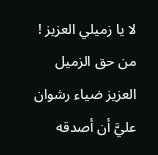لا يا زميلي العزيز !
من حق الزميل العزيز ضياء رشوان عليَّ أن أصدقه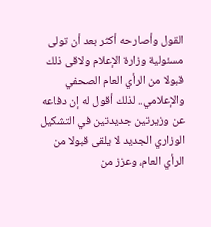القول وأصارحه أكثر بعد أن تولى مسئولية وزارة الإعلام ولاقى ذلك قبولا من الرأي العام الصحفي والإعلامي.. لذلك أقول له إن دفاعه عن وزيرتين جديدتين في التشكيل الوزاري الجديد لا يلقى قبولا من الرأي العام، وعزز من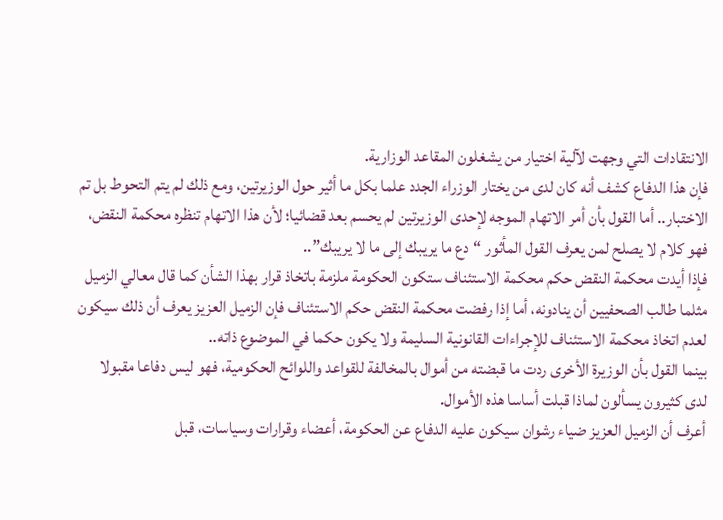الانتقادات التي وجهت لآلية اختيار من يشغلون المقاعد الوزارية.
فإن هذا الدفاع كشف أنه كان لدى من يختار الوزراء الجدد علما بكل ما أثير حول الوزيرتين، ومع ذلك لم يتم التحوط بل تم الاختبار.. أما القول بأن أمر الاتهام الموجه لإحدى الوزيرتين لم يحسم بعد قضائيا؛ لأن هذا الاتهام تنظره محكمة النقض، فهو كلام لا يصلح لمن يعرف القول المأثور “دع ما يريبك إلى ما لا يريبك”..
فإذا أيدت محكمة النقض حكم محكمة الاستئناف ستكون الحكومة ملزمة باتخاذ قرار بهذا الشأن كما قال معالي الزميل مثلما طالب الصحفيين أن ينادونه، أما إذا رفضت محكمة النقض حكم الاستئناف فإن الزميل العزيز يعرف أن ذلك سيكون لعدم اتخاذ محكمة الاستئناف للإجراءات القانونية السليمة ولا يكون حكما في الموضوع ذاته..
بينما القول بأن الوزيرة الأخرى ردت ما قبضته من أموال بالمخالفة للقواعد واللوائح الحكومية، فهو ليس دفاعا مقبولا لدى كثيرون يسألون لماذا قبلت أساسا هذه الأموال.
أعرف أن الزميل العزيز ضياء رشوان سيكون عليه الدفاع عن الحكومة، أعضاء وقرارات وسياسات، قبل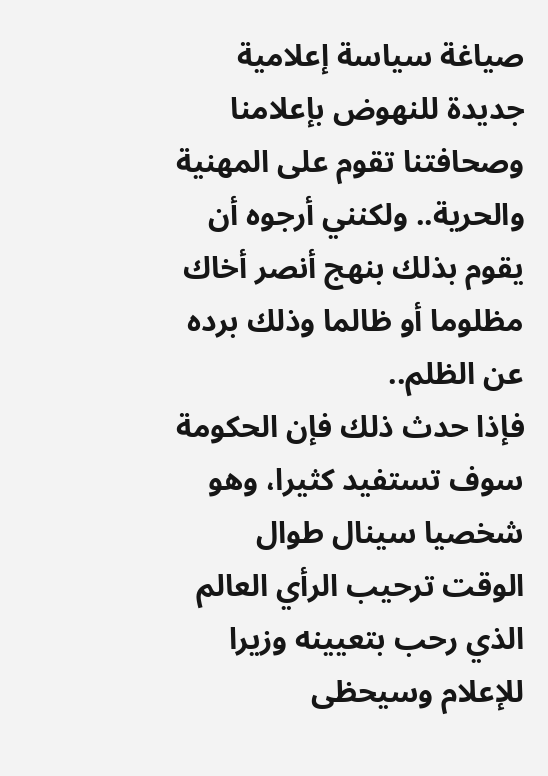صياغة سياسة إعلامية جديدة للنهوض بإعلامنا وصحافتنا تقوم على المهنية والحرية.. ولكنني أرجوه أن يقوم بذلك بنهج أنصر أخاك مظلوما أو ظالما وذلك برده عن الظلم..
فإذا حدث ذلك فإن الحكومة سوف تستفيد كثيرا، وهو شخصيا سينال طوال الوقت ترحيب الرأي العالم الذي رحب بتعيينه وزيرا للإعلام وسيحظى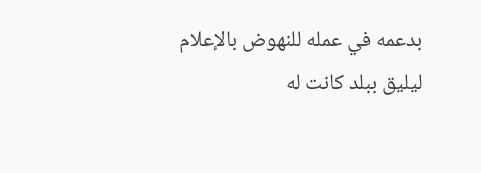بدعمه في عمله للنهوض بالإعلام ليليق ببلد كانت له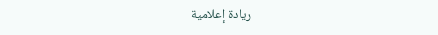ريادة إعلامية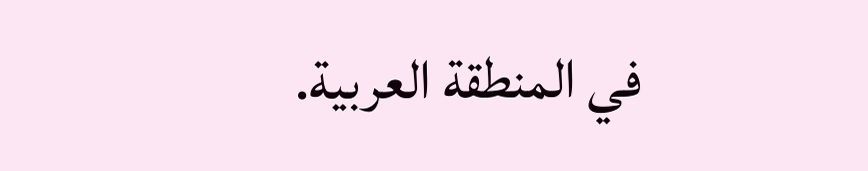في المنطقة العربية.